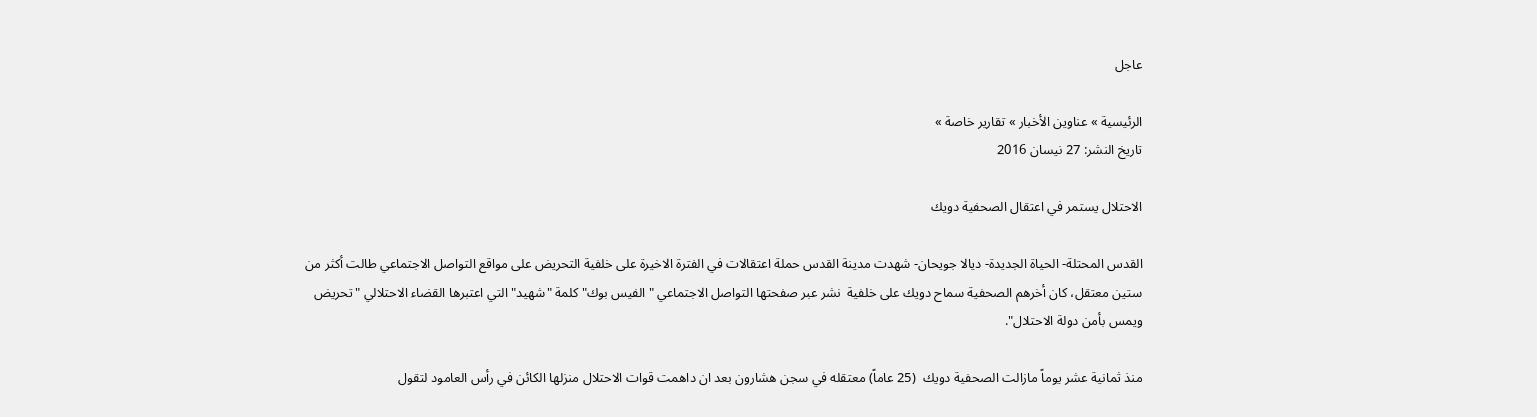عاجل

الرئيسية » عناوين الأخبار » تقارير خاصة »
تاريخ النشر: 27 نيسان 2016

الاحتلال يستمر في اعتقال الصحفية دويك

القدس المحتلة- الحياة الجديدة- ديالا جويحان- شهدت مدينة القدس حملة اعتقالات في الفترة الاخيرة على خلفية التحريض على مواقع التواصل الاجتماعي طالت أكثر من ستين معتقل، كان أخرهم الصحفية سماح دويك على خلفية  نشر عبر صفحتها التواصل الاجتماعي " الفيس بوك" كلمة "شهيد" التي اعتبرها القضاء الاحتلالي "تحريض ويمس بأمن دولة الاحتلال".

منذ ثمانية عشر يوماً مازالت الصحفية دويك  (25 عاماً) معتقله في سجن هشارون بعد ان داهمت قوات الاحتلال منزلها الكائن في رأس العامود لتقول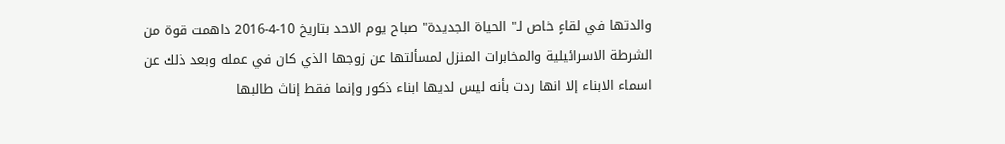والدتها في لقاءٍ خاص لـ" الحياة الجديدة" صباح يوم الاحد بتاريخ 10-4-2016 داهمت قوة من الشرطة الاسرائيلية والمخابرات المنزل لمسألتها عن زوجها الذي كان في عمله وبعد ذلك عن اسماء الابناء إلا انها ردت بأنه ليس لديها ابناء ذكور وإنما فقط إناث طالبها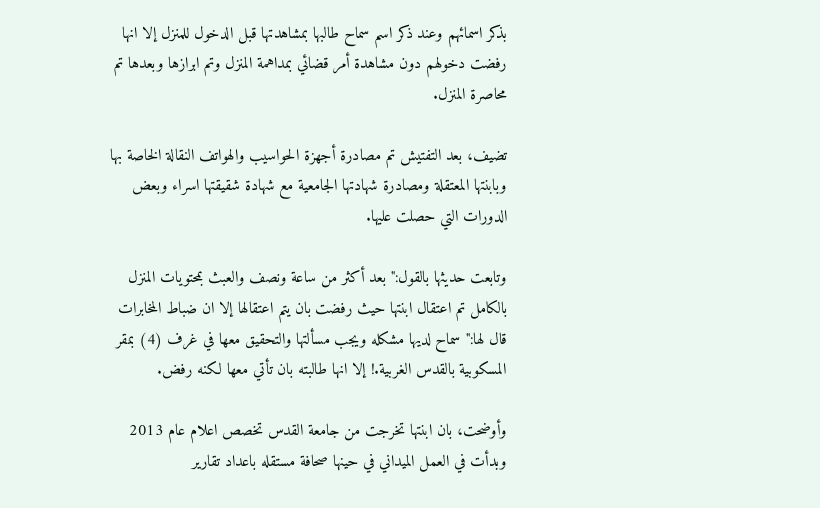بذكر اسمائهم وعند ذكر اسم سماح طالبها بمشاهدتها قبل الدخول للمنزل إلا انها رفضت دخولهم دون مشاهدة أمر قضائي بمداهمة المنزل وتم ابرازها وبعدها تم محاصرة المنزل.

تضيف، بعد التفتيش تم مصادرة أجهزة الحواسيب والهواتف النقالة الخاصة بها وبابنتها المعتقلة ومصادرة شهادتها الجامعية مع شهادة شقيقتها اسراء وبعض الدورات التي حصلت عليها.

وتابعت حديثها بالقول:" بعد أكثر من ساعة ونصف والعبث بمحتويات المنزل بالكامل تم اعتقال ابنتها حيث رفضت بان يتم اعتقالها إلا ان ضباط المخابرات قال لها:" سماح لديها مشكله ويجب مسألتها والتحقيق معها في غرف (4) بمقر المسكوبية بالقدس الغربية.! إلا انها طالبته بان تأتي معها لكنه رفض.

وأوضحت، بان ابنتها تخرجت من جامعة القدس تخصص اعلام عام 2013 وبدأت في العمل الميداني في حينها صحافة مستقله باعداد تقارير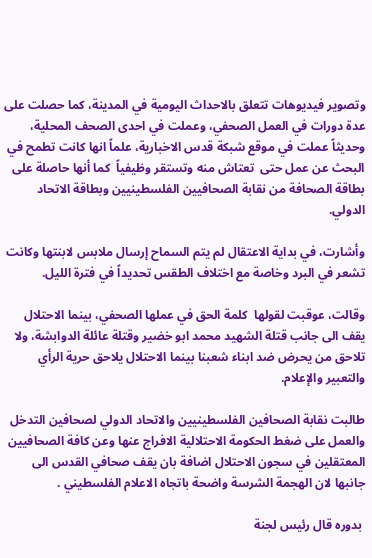وتصوير فيديوهات تتعلق بالاحداث اليومية في المدينة، كما حصلت على عدة دورات في العمل الصحفي، وعملت في احدى الصحف المحلية، وحديثاً عملت في موقع شبكة قدس الاخبارية، علماً انها كانت تطمح في  البحث عن عمل حتى  تعتاش منه وتستقر وظيفياً  كما أنها حاصلة على بطاقة الصحافة من نقابة الصحافيين الفلسطينيين وبطاقة الاتحاد الدولي.

وأشارت، في بداية الاعتقال لم يتم السماح إرسال ملابس لابنتها وكانت تشعر في البرد وخاصة مع اختلاف الطقس تحديداً في فترة الليل.

وقالت، عوقبت لقولها  كلمة الحق في عملها الصحفي، بينما الاحتلال يقف الى جانب قتلة الشهيد محمد ابو خضير وقتلة عائلة الدوابشة، ولا تلاحق من يحرض ضد ابناء شعبنا بينما الاحتلال يلاحق حرية الرأي والتعبير والإعلام.

طالبت نقابة الصحافين الفلسطينيين والاتحاد الدولي لصحافين التدخل والعمل على ضغط الحكومة الاحتلالية الافراج عنها وعن كافة الصحافيين المعتقلين في سجون الاحتلال اضافة بان يقف صحافي القدس الى جانبها لان الهجمة الشرسة واضحة باتجاه الاعلام الفلسطيني .

 بدوره قال رئيس لجنة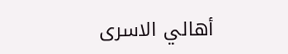أهالي الاسرى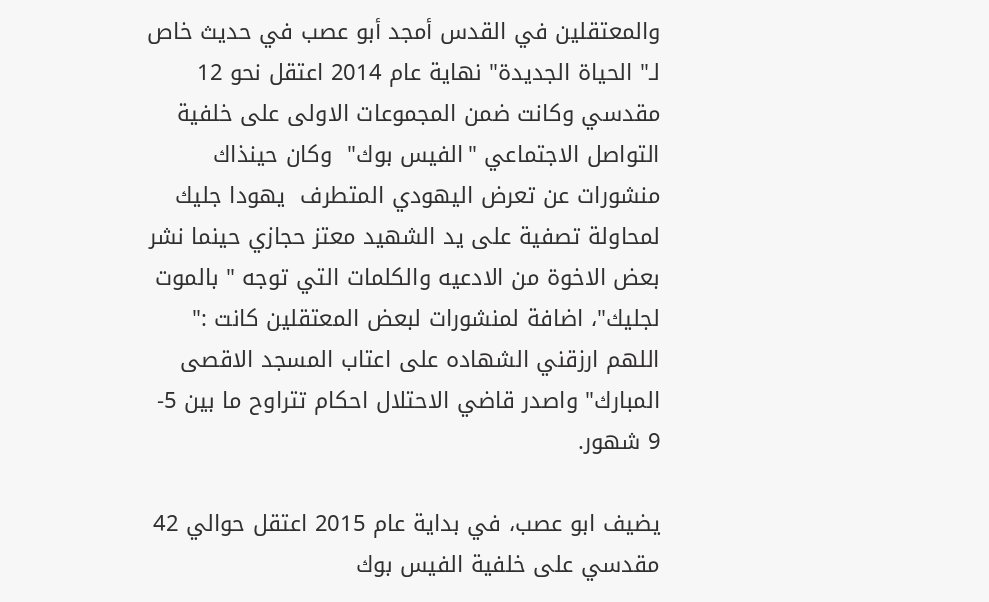والمعتقلين في القدس أمجد أبو عصب في حديث خاص لـ" الحياة الجديدة" نهاية عام 2014 اعتقل نحو 12 مقدسي وكانت ضمن المجموعات الاولى على خلفية التواصل الاجتماعي "الفيس بوك"  وكان حينذاك منشورات عن تعرض اليهودي المتطرف  يهودا جليك  لمحاولة تصفية على يد الشهيد معتز حجازي حينما نشر بعض الاخوة من الادعيه والكلمات التي توجه " بالموت لجليك"، اضافة لمنشورات لبعض المعتقلين كانت :" اللهم ارزقني الشهاده على اعتاب المسجد الاقصى المبارك" واصدر قاضي الاحتلال احكام تتراوح ما بين 5- 9 شهور.

يضيف ابو عصب، في بداية عام 2015 اعتقل حوالي 42 مقدسي على خلفية الفيس بوك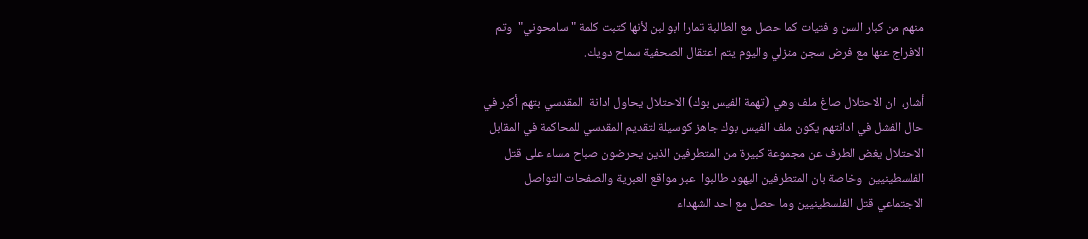منهم من كبار السن و فتيات كما حصل مع الطالبة تمارا ابو لبن لأنها كتبت كلمة " سامحوني"  وتم الافراج عنها مع فرض سجن منزلي واليوم يتم اعتقال الصحفية سماح دويك.

أشار،  ان الاحتلال صاغ ملف وهي (تهمة الفيس بوك) الاحتلال يحاول ادانة  المقدسي بتهم أكبر في حال الفشل في ادانتهم يكون ملف الفيس بوك جاهز كوسيلة لتقديم المقدسي للمحاكمة في المقابل  الاحتلال يغض الطرف عن مجموعة كبيرة من المتطرفين الذين يحرضون صباح مساء على قتل الفلسطينيين  وخاصة بان المتطرفين اليهود طالبوا  عبر مواقع العبرية والصفحات التواصل الاجتماعي قتل الفلسطينيين وما حصل مع احد الشهداء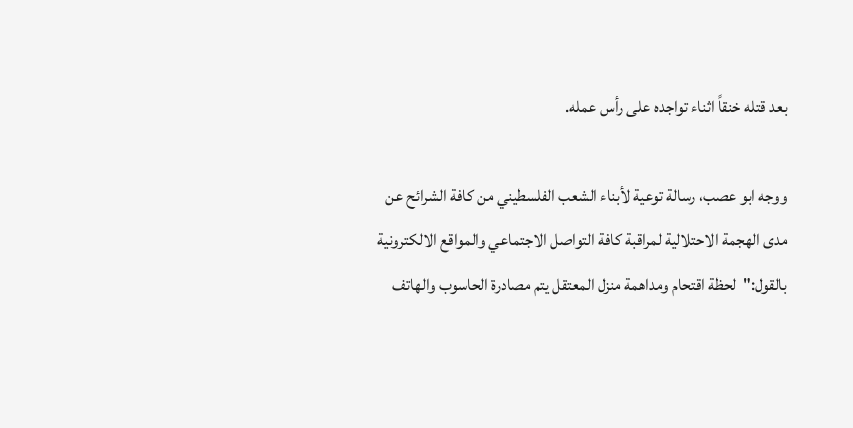بعد قتله خنقاً اثناء تواجده على رأس عمله.

ووجه ابو عصب، رسالة توعية لأبناء الشعب الفلسطيني من كافة الشرائح عن مدى الهجمة الاحتلالية لمراقبة كافة التواصل الاجتماعي والمواقع الالكترونية بالقول:"  لحظة اقتحام ومداهمة منزل المعتقل يتم مصادرة الحاسوب والهاتف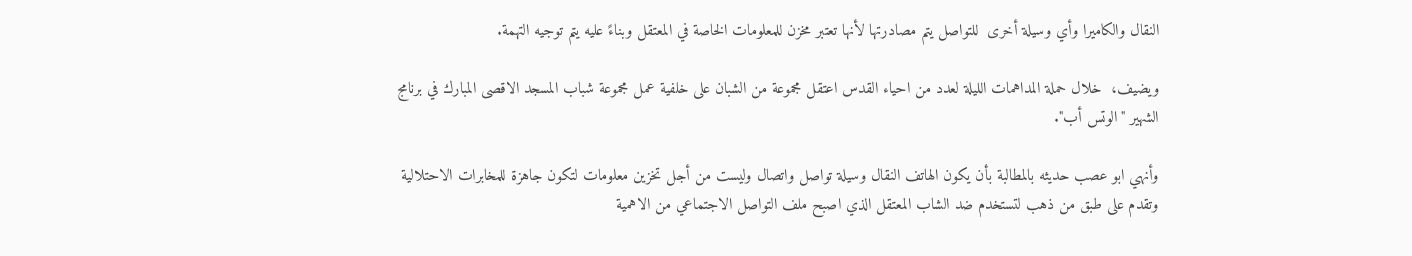النقال والكاميرا وأي وسيلة أخرى  للتواصل يتم مصادرتها لأنها تعتبر مخزن للمعلومات الخاصة في المعتقل وبناءً عليه يتم توجيه التهمة.

ويضيف،  خلال حملة المداهمات الليلة لعدد من احياء القدس اعتقل مجموعة من الشبان على خلفية عمل مجموعة شباب المسجد الاقصى المبارك في برنامج الشهير "الوتس أب".

وأنهي ابو عصب حديثه بالمطالبة بأن يكون الهاتف النقال وسيلة تواصل واتصال وليست من أجل تخزين معلومات لتكون جاهزة للمخابرات الاحتلالية وتقدم على طبق من ذهب لتستخدم ضد الشاب المعتقل الذي اصبح ملف التواصل الاجتماعي من الاهمية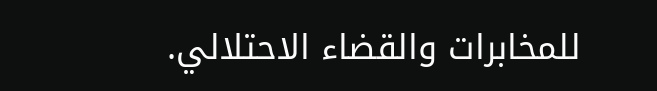للمخابرات والقضاء الاحتلالي.